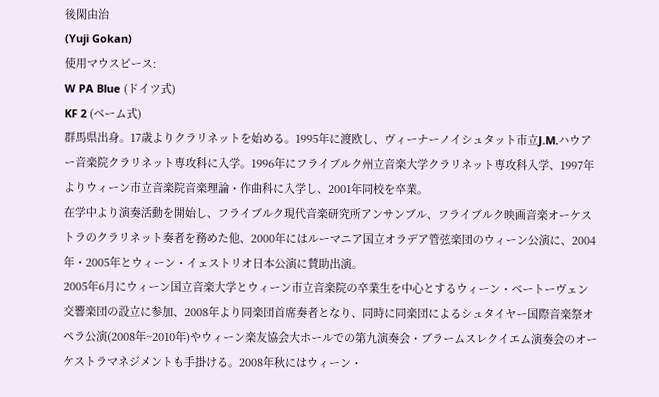後閑由治
(Yuji Gokan)
使用マウスピース:
W PA Blue (ドイツ式)
KF 2 (ベーム式)
群馬県出身。17歳よりクラリネットを始める。1995年に渡欧し、ヴィーナーノイシュタット市立J.M.ハウアー音楽院クラリネット専攻科に入学。1996年にフライブルク州立音楽大学クラリネット専攻科入学、1997年よりウィーン市立音楽院音楽理論・作曲科に入学し、2001年同校を卒業。
在学中より演奏活動を開始し、フライブルク現代音楽研究所アンサンブル、フライブルク映画音楽オーケストラのクラリネット奏者を務めた他、2000年にはルーマニア国立オラデア管弦楽団のウィーン公演に、2004年・2005年とウィーン・イェストリオ日本公演に賛助出演。
2005年6月にウィーン国立音楽大学とウィーン市立音楽院の卒業生を中心とするウィーン・ベートーヴェン交響楽団の設立に参加、2008年より同楽団首席奏者となり、同時に同楽団によるシュタイヤー国際音楽祭オペラ公演(2008年~2010年)やウィーン楽友協会大ホールでの第九演奏会・ブラームスレクイエム演奏会のオーケストラマネジメントも手掛ける。2008年秋にはウィーン・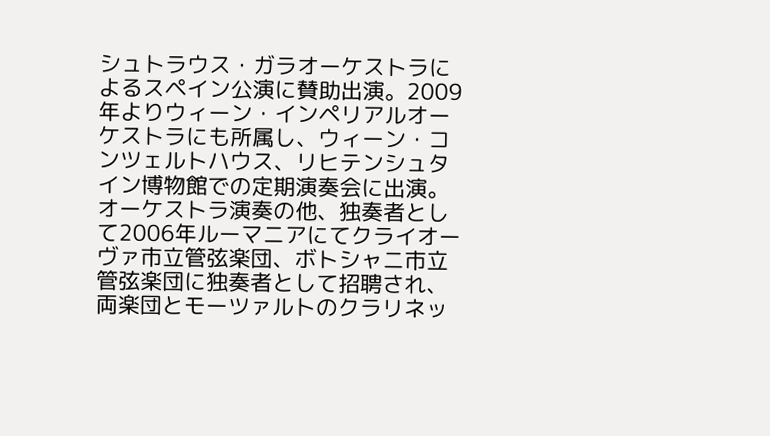シュトラウス・ガラオーケストラによるスペイン公演に賛助出演。2009年よりウィーン・インペリアルオーケストラにも所属し、ウィーン・コンツェルトハウス、リヒテンシュタイン博物館での定期演奏会に出演。
オーケストラ演奏の他、独奏者として2006年ルーマニアにてクライオーヴァ市立管弦楽団、ボトシャニ市立管弦楽団に独奏者として招聘され、両楽団とモーツァルトのクラリネッ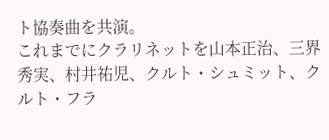ト協奏曲を共演。
これまでにクラリネットを山本正治、三界秀実、村井祐児、クルト・シュミット、クルト・フラ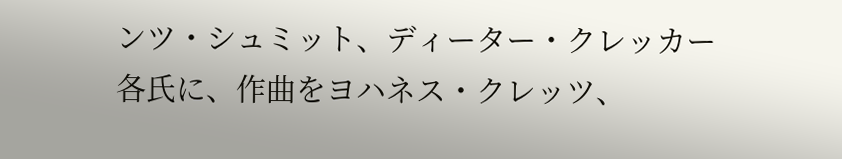ンツ・シュミット、ディーター・クレッカー各氏に、作曲をヨハネス・クレッツ、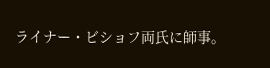ライナー・ビショフ両氏に師事。